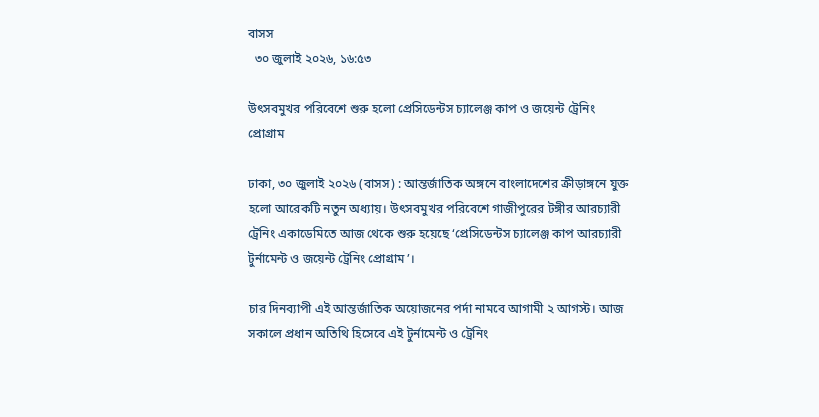বাসস
  ৩০ জুলাই ২০২৬, ১৬:৫৩

উৎসবমুখর পরিবেশে শুরু হলো প্রেসিডেন্টস চ্যালেঞ্জ কাপ ও জয়েন্ট ট্রেনিং প্রোগ্রাম

ঢাকা, ৩০ জুলাই ২০২৬ (বাসস) : আন্তর্জাতিক অঙ্গনে বাংলাদেশের ক্রীড়াঙ্গনে যুক্ত হলো আরেকটি নতুন অধ্যায়। উৎসবমুখর পরিবেশে গাজীপুরের টঙ্গীর আরচ্যারী ট্রেনিং একাডেমিতে আজ থেকে শুরু হয়েছে ‘প্রেসিডেন্টস চ্যালেঞ্জ কাপ আরচ্যারী টুর্নামেন্ট ও জয়েন্ট ট্রেনিং প্রোগ্রাম’।

চার দিনব্যাপী এই আন্তর্জাতিক অয়োজনের পর্দা নামবে আগামী ২ আগস্ট। আজ সকালে প্রধান অতিথি হিসেবে এই টুর্নামেন্ট ও ট্রেনিং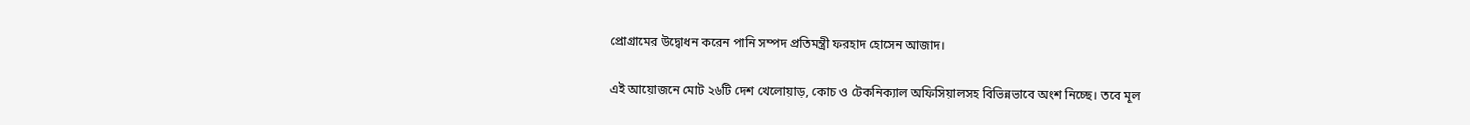প্রোগ্রামের উদ্বোধন করেন পানি সম্পদ প্রতিমন্ত্রী ফরহাদ হোসেন আজাদ।

এই আয়োজনে মোট ২৬টি দেশ খেলোয়াড়, কোচ ও টেকনিক্যাল অফিসিয়ালসহ বিভিন্নভাবে অংশ নিচ্ছে। তবে মূল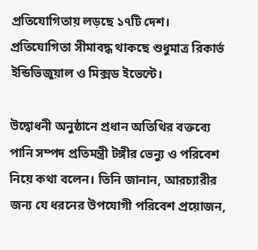প্রতিযোগিতায় লড়ছে ১৭টি দেশ। প্রতিযোগিতা সীমাবদ্ধ থাকছে শুধুমাত্র রিকার্ভ ইন্ডিভিজুয়াল ও মিক্সড ইভেন্টে।

উদ্বোধনী অনুষ্ঠানে প্রধান অতিথির বক্তব্যে পানি সম্পদ প্রতিমন্ত্রী টঙ্গীর ভেন্যু ও পরিবেশ নিয়ে কথা বলেন। তিনি জানান, আরচ্যারীর জন্য যে ধরনের উপযোগী পরিবেশ প্রয়োজন,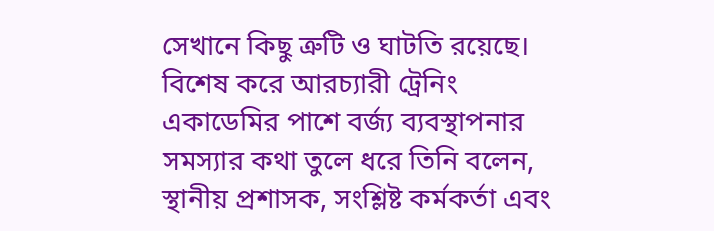সেখানে কিছু ত্রুটি ও ঘাটতি রয়েছে। বিশেষ করে আরচ্যারী ট্রেনিং একাডেমির পাশে বর্জ্য ব্যবস্থাপনার সমস্যার কথা তুলে ধরে তিনি বলেন, স্থানীয় প্রশাসক, সংশ্লিষ্ট কর্মকর্তা এবং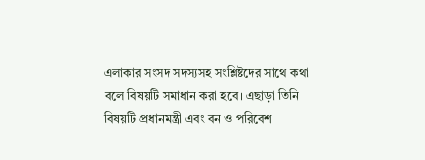এলাকার সংসদ সদস্যসহ সংশ্লিষ্টদের সাথে কথা বলে বিষয়টি সমাধান করা হবে। এছাড়া তিনি বিষয়টি প্রধানমন্ত্রী এবং বন ও পরিবেশ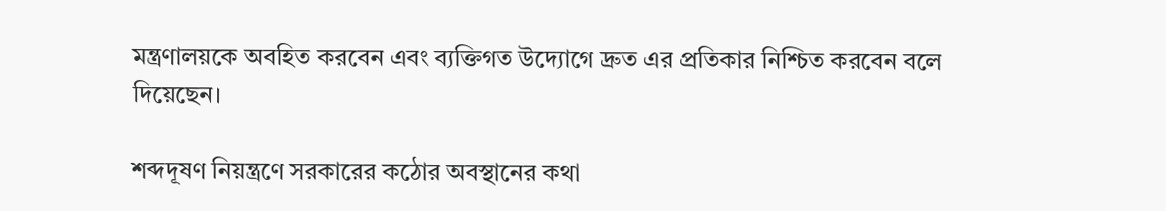মন্ত্রণালয়কে অবহিত করবেন এবং ব্যক্তিগত উদ্যোগে দ্রুত এর প্রতিকার নিশ্চিত করবেন বলে দিয়েছেন।

শব্দদূষণ নিয়ন্ত্রণে সরকারের কঠোর অবস্থানের কথা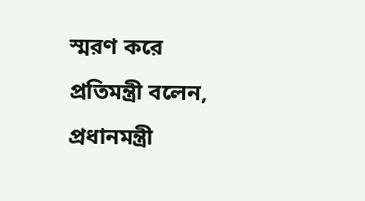স্মরণ করে প্রতিমন্ত্রী বলেন, প্রধানমন্ত্রী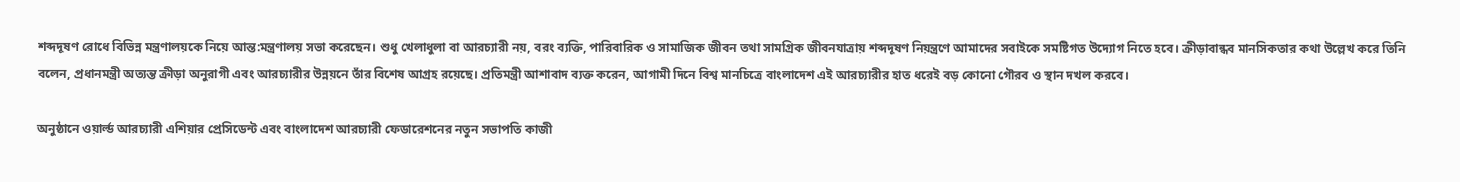শব্দদূষণ রোধে বিভিন্ন মন্ত্রণালয়কে নিয়ে আন্ত:মন্ত্রণালয় সভা করেছেন। শুধু খেলাধুলা বা আরচ্যারী নয়, বরং ব্যক্তি, পারিবারিক ও সামাজিক জীবন তথা সামগ্রিক জীবনযাত্রায় শব্দদূষণ নিয়ন্ত্রণে আমাদের সবাইকে সমষ্টিগত উদ্যোগ নিতে হবে। ক্রীড়াবান্ধব মানসিকতার কথা উল্লেখ করে তিনি বলেন, প্রধানমন্ত্রী অত্যন্ত ক্রীড়া অনুরাগী এবং আরচ্যারীর উন্নয়নে তাঁর বিশেষ আগ্রহ রয়েছে। প্রতিমন্ত্রী আশাবাদ ব্যক্ত করেন, আগামী দিনে বিশ্ব মানচিত্রে বাংলাদেশ এই আরচ্যারীর হাত ধরেই বড় কোনো গৌরব ও স্থান দখল করবে।

অনুষ্ঠানে ওয়ার্ল্ড আরচ্যারী এশিয়ার প্রেসিডেন্ট এবং বাংলাদেশ আরচ্যারী ফেডারেশনের নতুন সভাপতি কাজী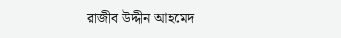রাজীব উদ্দীন আহমেদ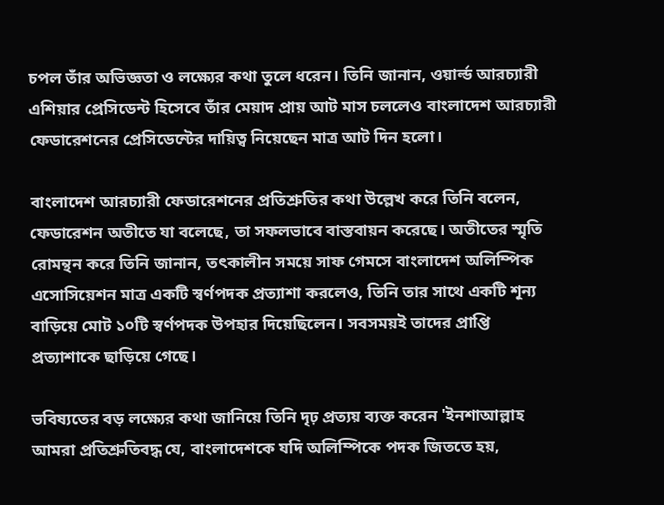চপল তাঁর অভিজ্ঞতা ও লক্ষ্যের কথা তুলে ধরেন। তিনি জানান, ওয়ার্ল্ড আরচ্যারী এশিয়ার প্রেসিডেন্ট হিসেবে তাঁর মেয়াদ প্রায় আট মাস চললেও বাংলাদেশ আরচ্যারী ফেডারেশনের প্রেসিডেন্টের দায়িত্ব নিয়েছেন মাত্র আট দিন হলো।

বাংলাদেশ আরচ্যারী ফেডারেশনের প্রতিশ্রুতির কথা উল্লেখ করে তিনি বলেন, ফেডারেশন অতীতে যা বলেছে, তা সফলভাবে বাস্তবায়ন করেছে। অতীতের স্মৃতি রোমন্থন করে তিনি জানান, তৎকালীন সময়ে সাফ গেমসে বাংলাদেশ অলিম্পিক এসোসিয়েশন মাত্র একটি স্বর্ণপদক প্রত্যাশা করলেও, তিনি তার সাথে একটি শূন্য বাড়িয়ে মোট ১০টি স্বর্ণপদক উপহার দিয়েছিলেন। সবসময়ই তাদের প্রাপ্তি প্রত্যাশাকে ছাড়িয়ে গেছে।

ভবিষ্যতের বড় লক্ষ্যের কথা জানিয়ে তিনি দৃঢ় প্রত্যয় ব্যক্ত করেন 'ইনশাআল্লাহ আমরা প্রতিশ্রুতিবদ্ধ যে, বাংলাদেশকে যদি অলিম্পিকে পদক জিততে হয়,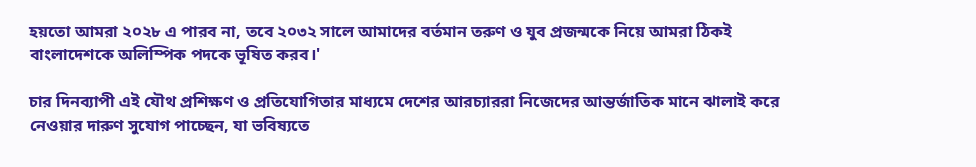হয়তো আমরা ২০২৮ এ পারব না, তবে ২০৩২ সালে আমাদের বর্তমান তরুণ ও যুব প্রজন্মকে নিয়ে আমরা ঠিকই বাংলাদেশকে অলিম্পিক পদকে ভূষিত করব।'

চার দিনব্যাপী এই যৌথ প্রশিক্ষণ ও প্রতিযোগিতার মাধ্যমে দেশের আরচ্যাররা নিজেদের আন্তর্জাতিক মানে ঝালাই করে নেওয়ার দারুণ সুযোগ পাচ্ছেন, যা ভবিষ্যতে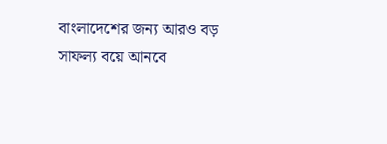বাংলাদেশের জন্য আরও বড় সাফল্য বয়ে আনবে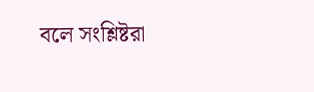বলে সংশ্লিষ্টরা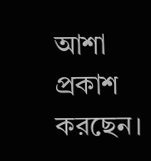আশা প্রকাশ করছেন।